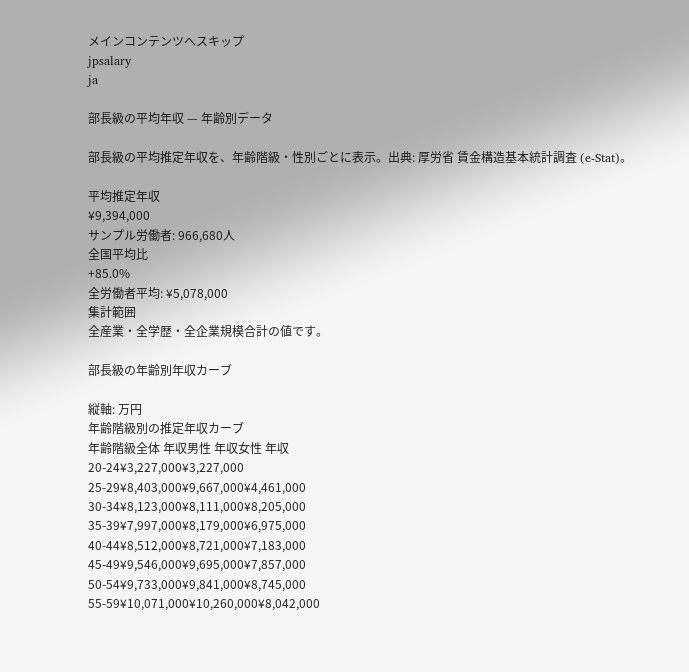メインコンテンツへスキップ
jpsalary
ja

部長級の平均年収 — 年齢別データ

部長級の平均推定年収を、年齢階級・性別ごとに表示。出典: 厚労省 賃金構造基本統計調査 (e-Stat)。

平均推定年収
¥9,394,000
サンプル労働者: 966,680人
全国平均比
+85.0%
全労働者平均: ¥5,078,000
集計範囲
全産業・全学歴・全企業規模合計の値です。

部長級の年齢別年収カーブ

縦軸: 万円
年齢階級別の推定年収カーブ
年齢階級全体 年収男性 年収女性 年収
20-24¥3,227,000¥3,227,000
25-29¥8,403,000¥9,667,000¥4,461,000
30-34¥8,123,000¥8,111,000¥8,205,000
35-39¥7,997,000¥8,179,000¥6,975,000
40-44¥8,512,000¥8,721,000¥7,183,000
45-49¥9,546,000¥9,695,000¥7,857,000
50-54¥9,733,000¥9,841,000¥8,745,000
55-59¥10,071,000¥10,260,000¥8,042,000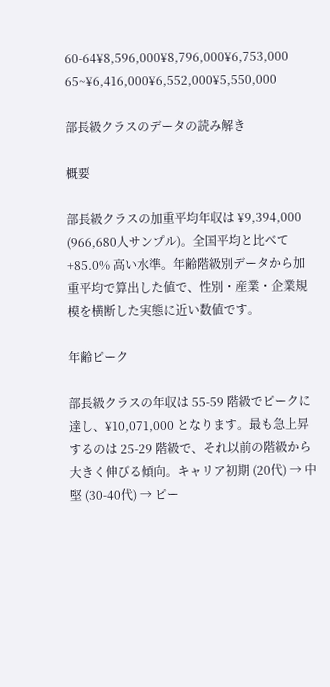60-64¥8,596,000¥8,796,000¥6,753,000
65~¥6,416,000¥6,552,000¥5,550,000

部長級クラスのデータの読み解き

概要

部長級クラスの加重平均年収は ¥9,394,000 (966,680人サンプル)。全国平均と比べて +85.0% 高い水準。年齢階級別データから加重平均で算出した値で、性別・産業・企業規模を横断した実態に近い数値です。

年齢ピーク

部長級クラスの年収は 55-59 階級でピークに達し、¥10,071,000 となります。最も急上昇するのは 25-29 階級で、それ以前の階級から大きく伸びる傾向。キャリア初期 (20代) → 中堅 (30-40代) → ピー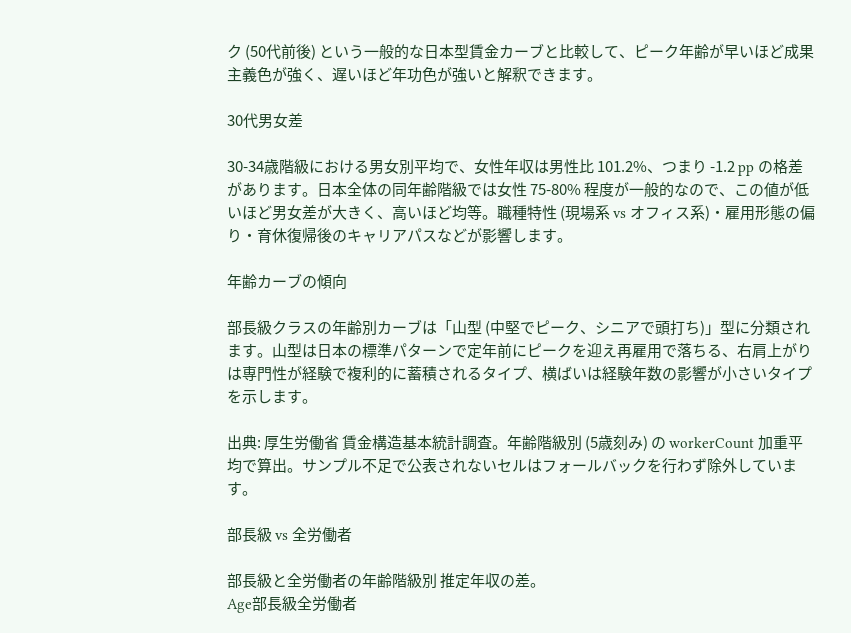ク (50代前後) という一般的な日本型賃金カーブと比較して、ピーク年齢が早いほど成果主義色が強く、遅いほど年功色が強いと解釈できます。

30代男女差

30-34歳階級における男女別平均で、女性年収は男性比 101.2%、つまり -1.2 pp の格差があります。日本全体の同年齢階級では女性 75-80% 程度が一般的なので、この値が低いほど男女差が大きく、高いほど均等。職種特性 (現場系 vs オフィス系)・雇用形態の偏り・育休復帰後のキャリアパスなどが影響します。

年齢カーブの傾向

部長級クラスの年齢別カーブは「山型 (中堅でピーク、シニアで頭打ち)」型に分類されます。山型は日本の標準パターンで定年前にピークを迎え再雇用で落ちる、右肩上がりは専門性が経験で複利的に蓄積されるタイプ、横ばいは経験年数の影響が小さいタイプを示します。

出典: 厚生労働省 賃金構造基本統計調査。年齢階級別 (5歳刻み) の workerCount 加重平均で算出。サンプル不足で公表されないセルはフォールバックを行わず除外しています。

部長級 vs 全労働者

部長級と全労働者の年齢階級別 推定年収の差。
Age部長級全労働者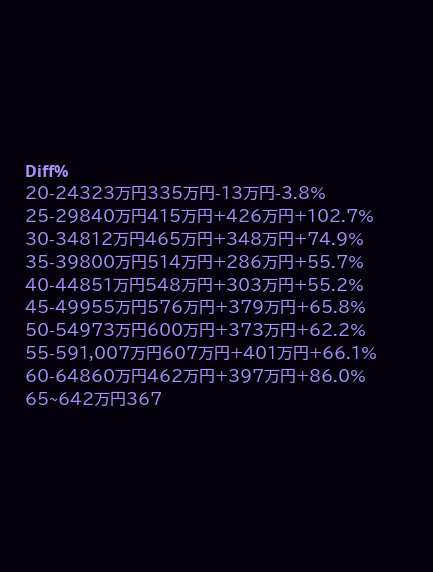Diff%
20-24323万円335万円-13万円-3.8%
25-29840万円415万円+426万円+102.7%
30-34812万円465万円+348万円+74.9%
35-39800万円514万円+286万円+55.7%
40-44851万円548万円+303万円+55.2%
45-49955万円576万円+379万円+65.8%
50-54973万円600万円+373万円+62.2%
55-591,007万円607万円+401万円+66.1%
60-64860万円462万円+397万円+86.0%
65~642万円367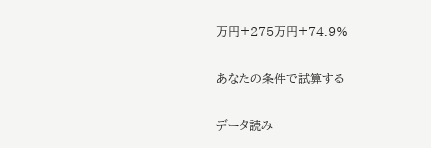万円+275万円+74.9%

あなたの条件で試算する

データ読み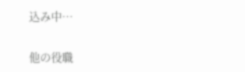込み中…

他の役職